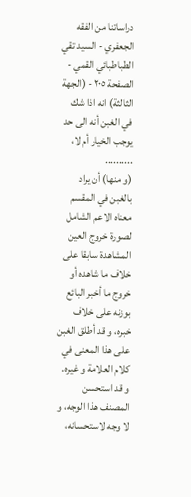دراساتنا من الفقه الجعفري - السيد تقي الطباطبائي القمي - الصفحة ٢٠٥ - (الجهة الثالثة) انه اذا شك في الغبن أنه الى حد يوجب الخيار أم لا،
..........
(و منها) أن يراد بالغبن في المقسم معناه الاعم الشامل لصورة خروج العين المشاهدة سابقا على خلاف ما شاهده أو خروج ما أخبر البائع بوزنه على خلاف خبره، و قد أطلق الغبن على هذا المعنى في كلام العلامة و غيره. و قد استحسن المصنف هذا الوجه، و لا وجه لاستحسانه،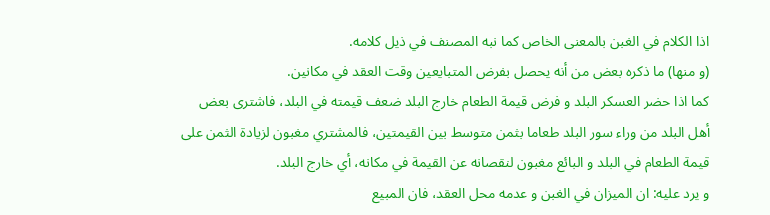اذا الكلام في الغبن بالمعنى الخاص كما نبه المصنف في ذيل كلامه.
(و منها) ما ذكره بعض من أنه يحصل بفرض المتبايعين وقت العقد في مكانين.
كما اذا حضر العسكر البلد و فرض قيمة الطعام خارج البلد ضعف قيمته في البلد، فاشترى بعض أهل البلد من وراء سور البلد طعاما بثمن متوسط بين القيمتين، فالمشتري مغبون لزيادة الثمن على قيمة الطعام في البلد و البائع مغبون لنقصانه عن القيمة في مكانه، أي خارج البلد.
و يرد عليه: ان الميزان في الغبن و عدمه محل العقد، فان المبيع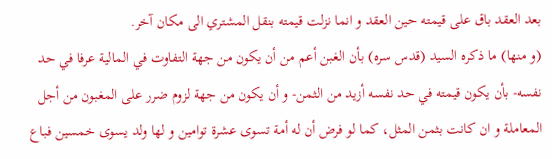بعد العقد باق على قيمته حين العقد و انما نزلت قيمته بنقل المشتري الى مكان آخر.
(و منها) ما ذكره السيد (قدس سره) بأن الغبن أعم من أن يكون من جهة التفاوت في المالية عرفا في حد نفسه- بأن يكون قيمته في حد نفسه أزيد من الثمن- و أن يكون من جهة لزوم ضرر على المغبون من أجل المعاملة و ان كانت بثمن المثل، كما لو فرض أن له أمة تسوى عشرة توامين و لها ولد يسوى خمسين فباع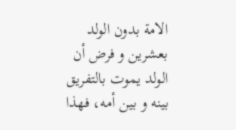الامة بدون الولد بعشرين و فرض أن الولد يموت بالتفريق بينه و بين أمه، فهذا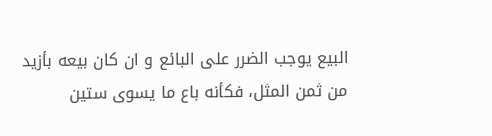البيع يوجب الضرر على البائع و ان كان بيعه بأزيد من ثمن المثل، فكأنه باع ما يسوى ستين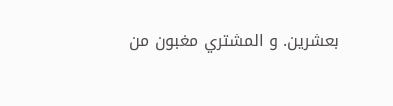بعشرين. و المشتري مغبون من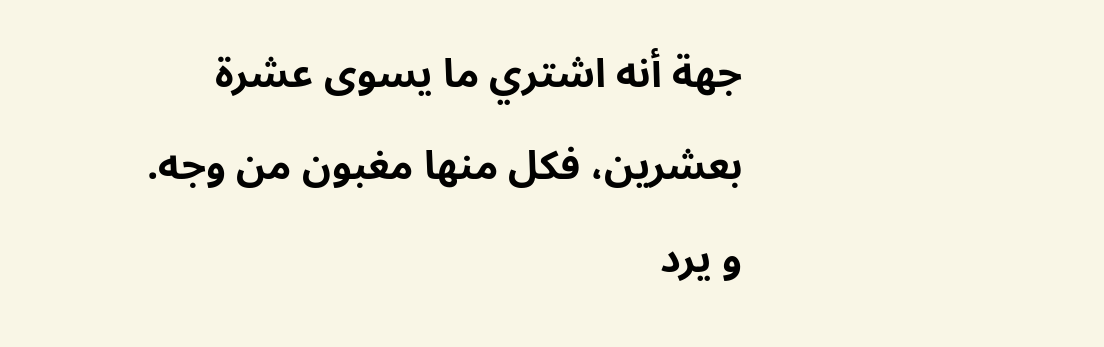جهة أنه اشتري ما يسوى عشرة بعشرين، فكل منها مغبون من وجه.
و يرد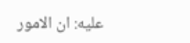عليه: ان الامور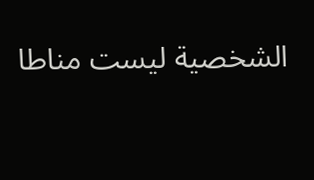الشخصية ليست مناطا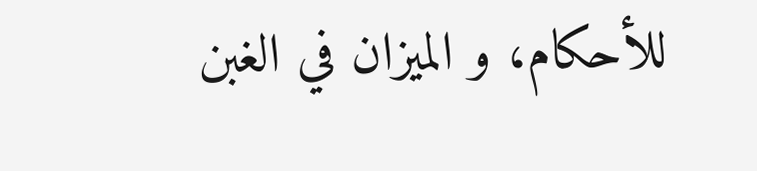للأحكام، و الميزان في الغبن